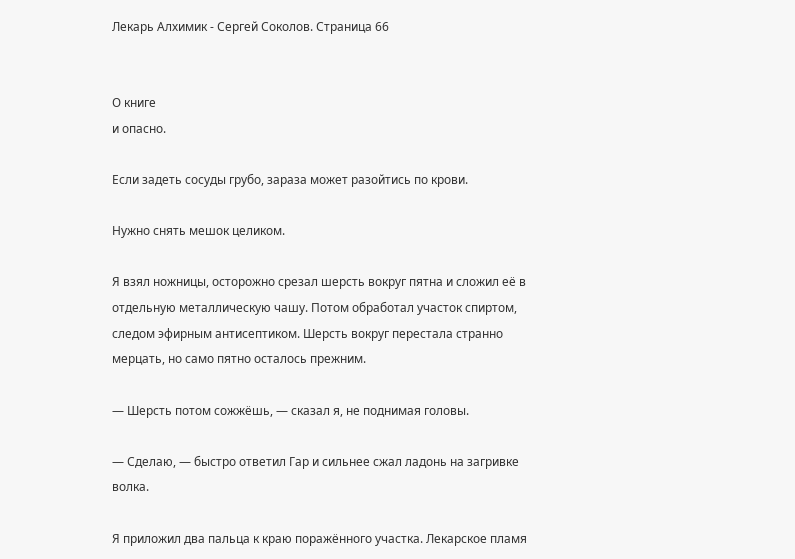Лекарь Алхимик - Сергей Соколов. Страница 66


О книге
и опасно.

Если задеть сосуды грубо, зараза может разойтись по крови.

Нужно снять мешок целиком.

Я взял ножницы, осторожно срезал шерсть вокруг пятна и сложил её в отдельную металлическую чашу. Потом обработал участок спиртом, следом эфирным антисептиком. Шерсть вокруг перестала странно мерцать, но само пятно осталось прежним.

— Шерсть потом сожжёшь, — сказал я, не поднимая головы.

— Сделаю, — быстро ответил Гар и сильнее сжал ладонь на загривке волка.

Я приложил два пальца к краю поражённого участка. Лекарское пламя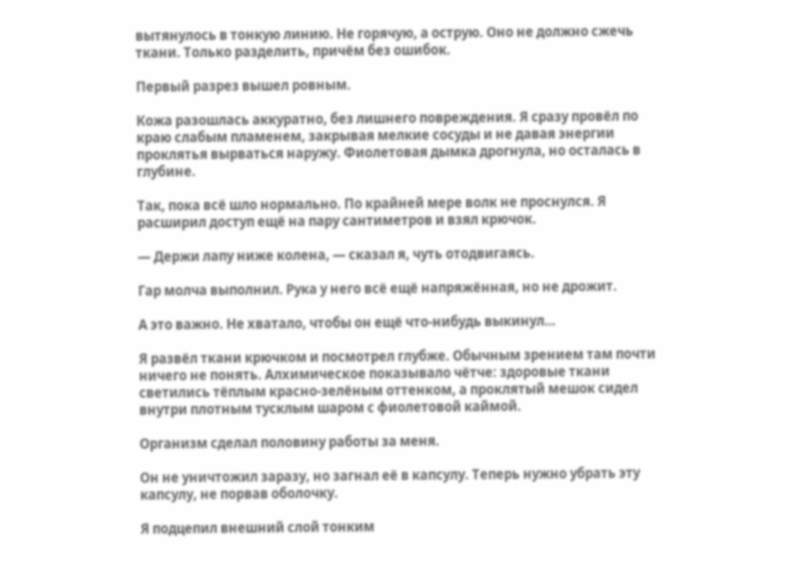вытянулось в тонкую линию. Не горячую, а острую. Оно не должно сжечь ткани. Только разделить, причём без ошибок.

Первый разрез вышел ровным.

Кожа разошлась аккуратно, без лишнего повреждения. Я сразу провёл по краю слабым пламенем, закрывая мелкие сосуды и не давая энергии проклятья вырваться наружу. Фиолетовая дымка дрогнула, но осталась в глубине.

Так, пока всё шло нормально. По крайней мере волк не проснулся. Я расширил доступ ещё на пару сантиметров и взял крючок.

— Держи лапу ниже колена, — сказал я, чуть отодвигаясь.

Гар молча выполнил. Рука у него всё ещё напряжённая, но не дрожит.

А это важно. Не хватало, чтобы он ещё что-нибудь выкинул…

Я развёл ткани крючком и посмотрел глубже. Обычным зрением там почти ничего не понять. Алхимическое показывало чётче: здоровые ткани светились тёплым красно-зелёным оттенком, а проклятый мешок сидел внутри плотным тусклым шаром с фиолетовой каймой.

Организм сделал половину работы за меня.

Он не уничтожил заразу, но загнал её в капсулу. Теперь нужно убрать эту капсулу, не порвав оболочку.

Я подцепил внешний слой тонким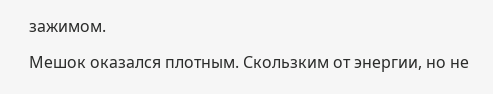зажимом.

Мешок оказался плотным. Скользким от энергии, но не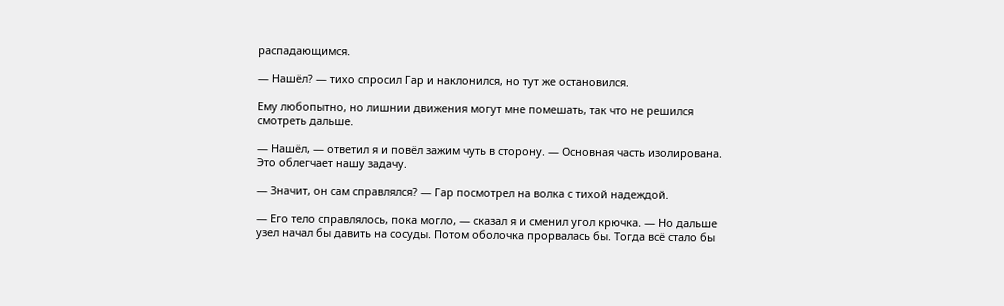распадающимся.

— Нашёл? — тихо спросил Гар и наклонился, но тут же остановился.

Ему любопытно, но лишнии движения могут мне помешать, так что не решился смотреть дальше.

— Нашёл, — ответил я и повёл зажим чуть в сторону. — Основная часть изолирована. Это облегчает нашу задачу.

— Значит, он сам справлялся? — Гар посмотрел на волка с тихой надеждой.

— Его тело справлялось, пока могло, — сказал я и сменил угол крючка. — Но дальше узел начал бы давить на сосуды. Потом оболочка прорвалась бы. Тогда всё стало бы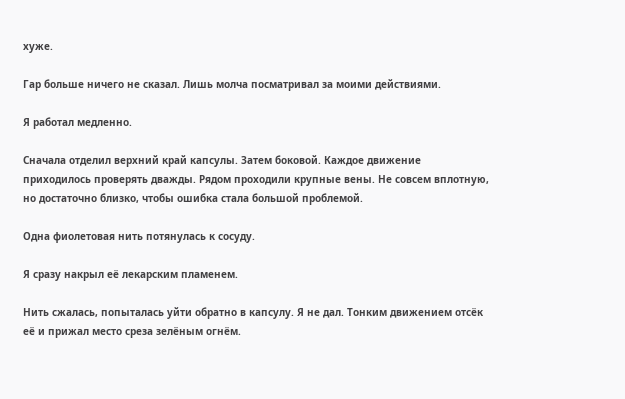хуже.

Гар больше ничего не сказал. Лишь молча посматривал за моими действиями.

Я работал медленно.

Сначала отделил верхний край капсулы. Затем боковой. Каждое движение приходилось проверять дважды. Рядом проходили крупные вены. Не совсем вплотную, но достаточно близко, чтобы ошибка стала большой проблемой.

Одна фиолетовая нить потянулась к сосуду.

Я сразу накрыл её лекарским пламенем.

Нить сжалась, попыталась уйти обратно в капсулу. Я не дал. Тонким движением отсёк её и прижал место среза зелёным огнём.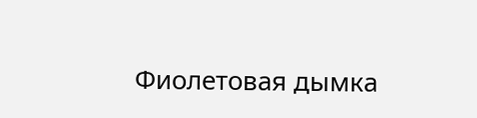Фиолетовая дымка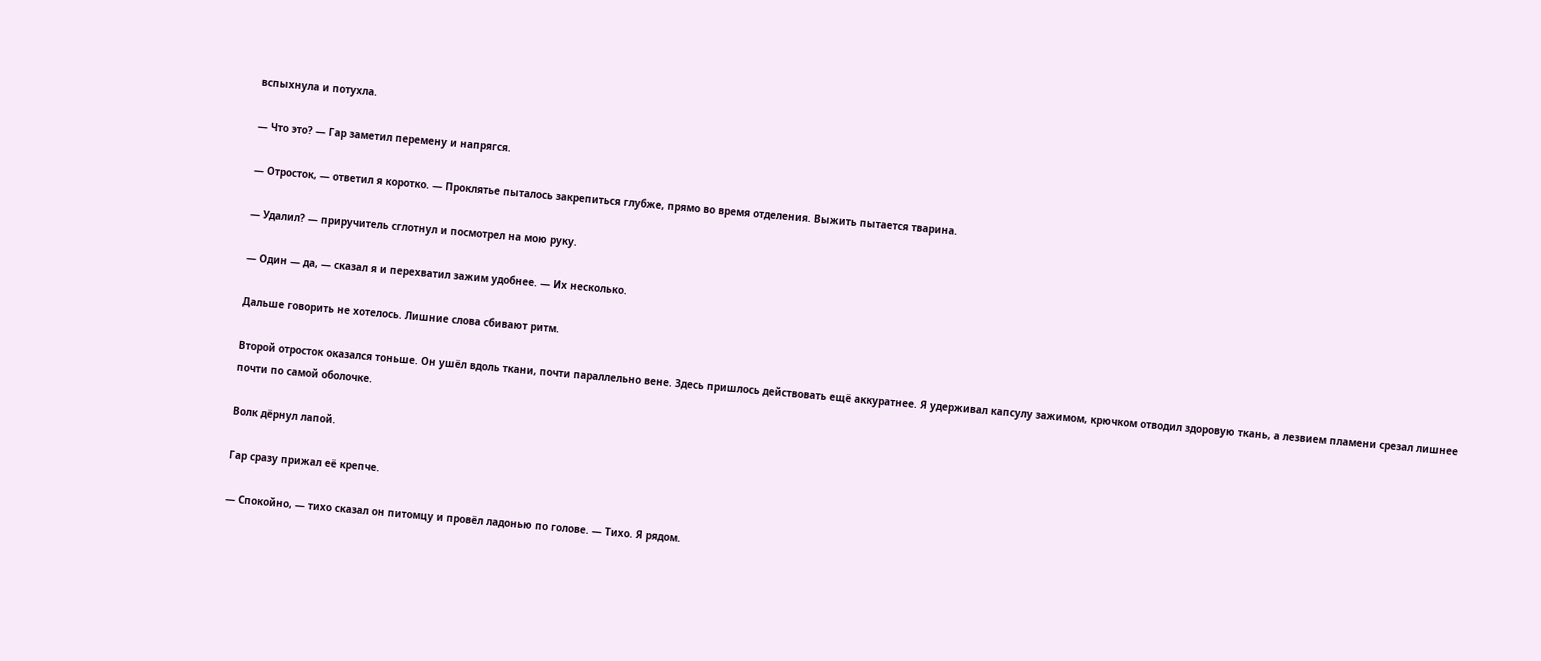вспыхнула и потухла.

— Что это? — Гар заметил перемену и напрягся.

— Отросток, — ответил я коротко. — Проклятье пыталось закрепиться глубже, прямо во время отделения. Выжить пытается тварина.

— Удалил? — приручитель сглотнул и посмотрел на мою руку.

— Один — да, — сказал я и перехватил зажим удобнее. — Их несколько.

Дальше говорить не хотелось. Лишние слова сбивают ритм.

Второй отросток оказался тоньше. Он ушёл вдоль ткани, почти параллельно вене. Здесь пришлось действовать ещё аккуратнее. Я удерживал капсулу зажимом, крючком отводил здоровую ткань, а лезвием пламени срезал лишнее почти по самой оболочке.

Волк дёрнул лапой.

Гар сразу прижал её крепче.

— Спокойно, — тихо сказал он питомцу и провёл ладонью по голове. — Тихо. Я рядом.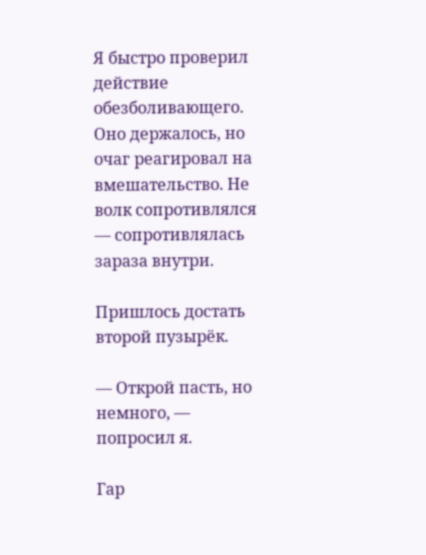Я быстро проверил действие обезболивающего. Оно держалось, но очаг реагировал на вмешательство. Не волк сопротивлялся — сопротивлялась зараза внутри.

Пришлось достать второй пузырёк.

— Открой пасть, но немного, — попросил я.

Гар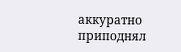аккуратно приподнял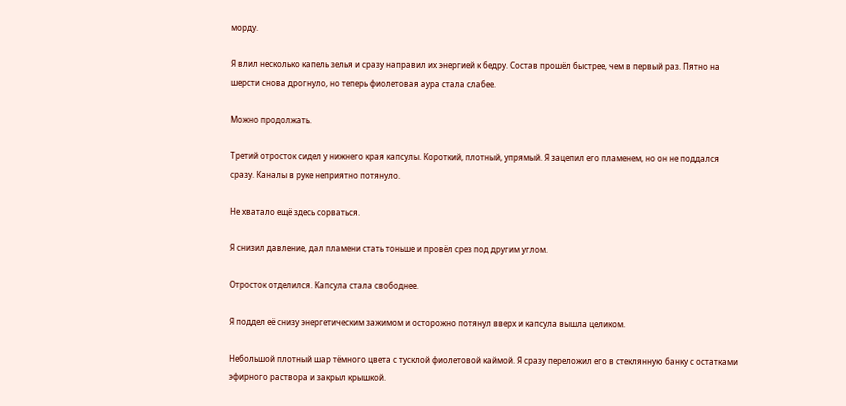морду.

Я влил несколько капель зелья и сразу направил их энергией к бедру. Состав прошёл быстрее, чем в первый раз. Пятно на шерсти снова дрогнуло, но теперь фиолетовая аура стала слабее.

Можно продолжать.

Третий отросток сидел у нижнего края капсулы. Короткий, плотный, упрямый. Я зацепил его пламенем, но он не поддался сразу. Каналы в руке неприятно потянуло.

Не хватало ещё здесь сорваться.

Я снизил давление, дал пламени стать тоньше и провёл срез под другим углом.

Отросток отделился. Капсула стала свободнее.

Я поддел её снизу энергетическим зажимом и осторожно потянул вверх и капсула вышла целиком.

Небольшой плотный шар тёмного цвета с тусклой фиолетовой каймой. Я сразу переложил его в стеклянную банку с остатками эфирного раствора и закрыл крышкой.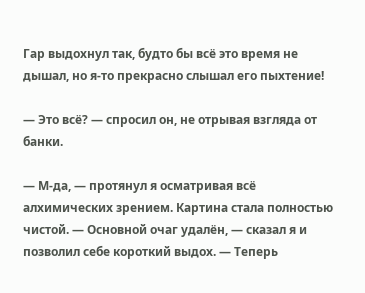Гар выдохнул так, будто бы всё это время не дышал, но я-то прекрасно слышал его пыхтение!

— Это всё? — спросил он, не отрывая взгляда от банки.

— М-да, — протянул я осматривая всё алхимических зрением. Картина стала полностью чистой. — Основной очаг удалён, — сказал я и позволил себе короткий выдох. — Теперь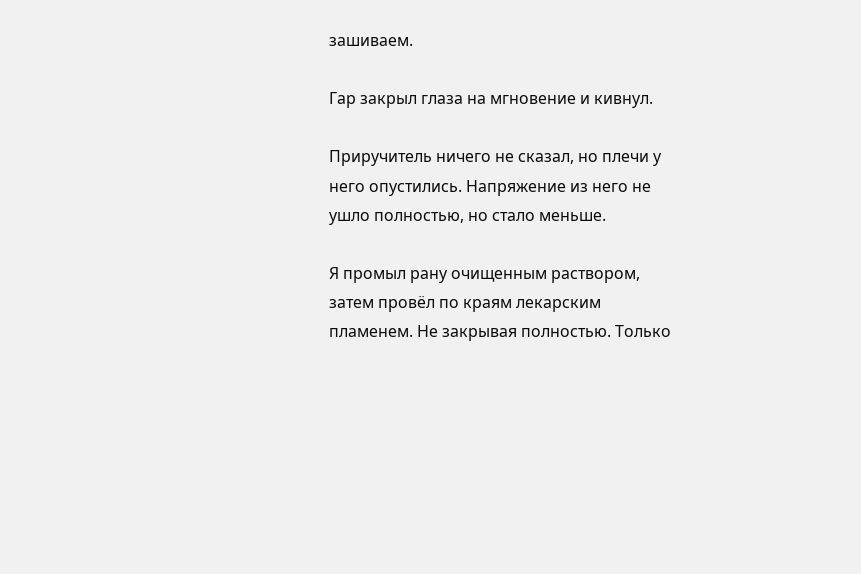зашиваем.

Гар закрыл глаза на мгновение и кивнул.

Приручитель ничего не сказал, но плечи у него опустились. Напряжение из него не ушло полностью, но стало меньше.

Я промыл рану очищенным раствором, затем провёл по краям лекарским пламенем. Не закрывая полностью. Только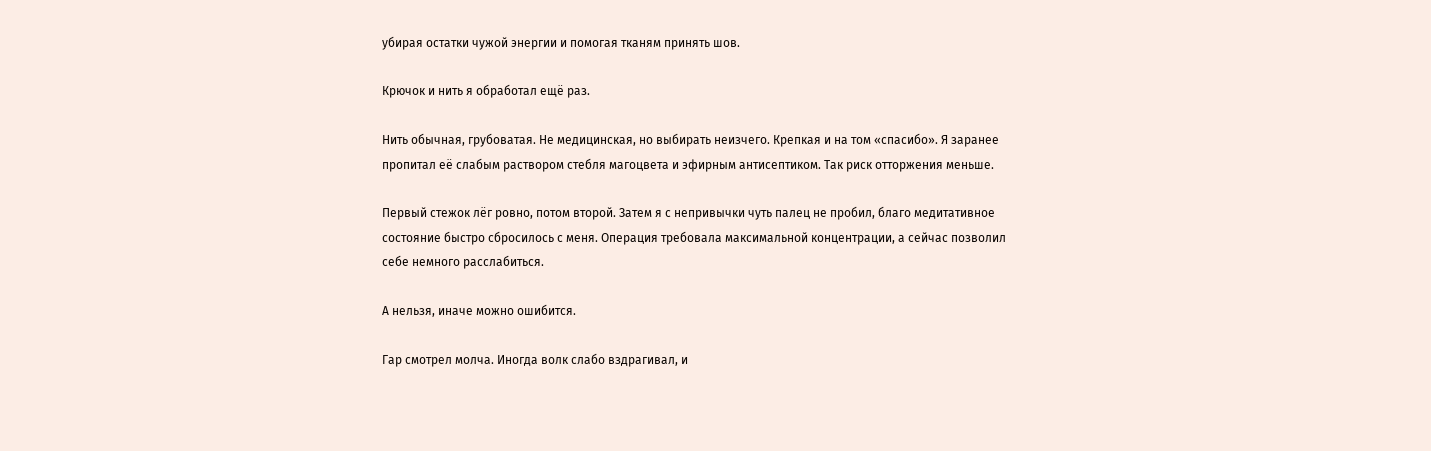убирая остатки чужой энергии и помогая тканям принять шов.

Крючок и нить я обработал ещё раз.

Нить обычная, грубоватая. Не медицинская, но выбирать неизчего. Крепкая и на том «спасибо». Я заранее пропитал её слабым раствором стебля магоцвета и эфирным антисептиком. Так риск отторжения меньше.

Первый стежок лёг ровно, потом второй. Затем я с непривычки чуть палец не пробил, благо медитативное состояние быстро сбросилось с меня. Операция требовала максимальной концентрации, а сейчас позволил себе немного расслабиться.

А нельзя, иначе можно ошибится.

Гар смотрел молча. Иногда волк слабо вздрагивал, и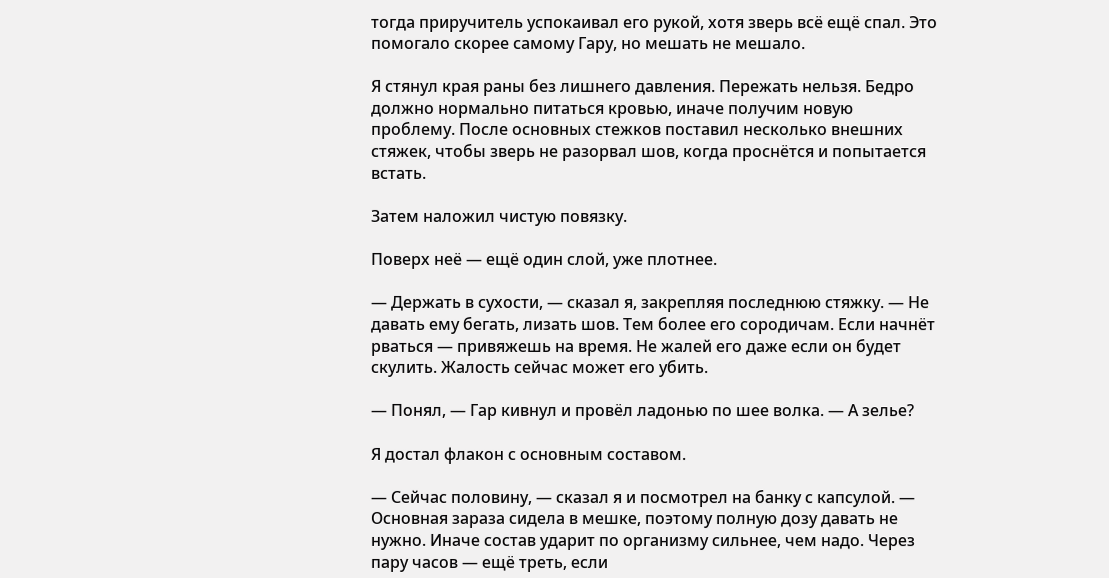тогда приручитель успокаивал его рукой, хотя зверь всё ещё спал. Это помогало скорее самому Гару, но мешать не мешало.

Я стянул края раны без лишнего давления. Пережать нельзя. Бедро должно нормально питаться кровью, иначе получим новую проблему. После основных стежков поставил несколько внешних стяжек, чтобы зверь не разорвал шов, когда проснётся и попытается встать.

Затем наложил чистую повязку.

Поверх неё — ещё один слой, уже плотнее.

— Держать в сухости, — сказал я, закрепляя последнюю стяжку. — Не давать ему бегать, лизать шов. Тем более его сородичам. Если начнёт рваться — привяжешь на время. Не жалей его даже если он будет скулить. Жалость сейчас может его убить.

— Понял, — Гар кивнул и провёл ладонью по шее волка. — А зелье?

Я достал флакон с основным составом.

— Сейчас половину, — сказал я и посмотрел на банку с капсулой. — Основная зараза сидела в мешке, поэтому полную дозу давать не нужно. Иначе состав ударит по организму сильнее, чем надо. Через пару часов — ещё треть, если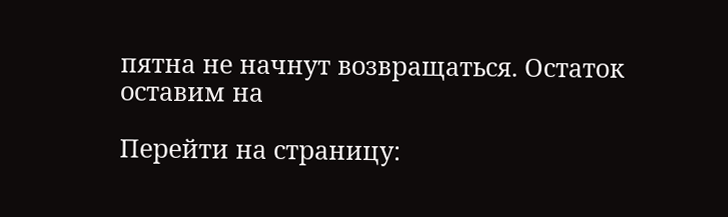пятна не начнут возвращаться. Остаток оставим на

Перейти на страницу: